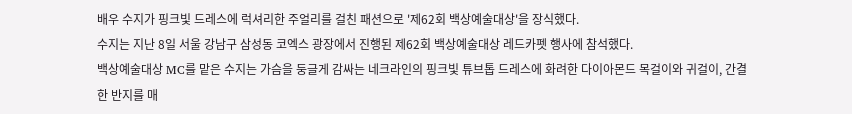배우 수지가 핑크빛 드레스에 럭셔리한 주얼리를 걸친 패션으로 '제62회 백상예술대상'을 장식했다.
수지는 지난 8일 서울 강남구 삼성동 코엑스 광장에서 진행된 제62회 백상예술대상 레드카펫 행사에 참석했다.
백상예술대상 MC를 맡은 수지는 가슴을 둥글게 감싸는 네크라인의 핑크빛 튜브톱 드레스에 화려한 다이아몬드 목걸이와 귀걸이, 간결한 반지를 매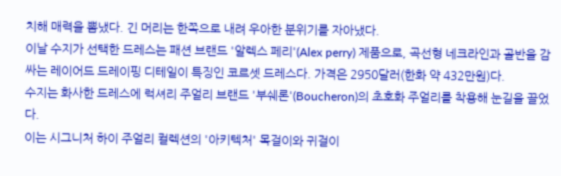치해 매력을 뽐냈다. 긴 머리는 한쪽으로 내려 우아한 분위기를 자아냈다.
이날 수지가 선택한 드레스는 패션 브랜드 '알렉스 페리'(Alex perry) 제품으로, 곡선형 네크라인과 골반을 감싸는 레이어드 드레이핑 디테일이 특징인 코르셋 드레스다. 가격은 2950달러(한화 약 432만원)다.
수지는 화사한 드레스에 럭셔리 주얼리 브랜드 '부쉐론'(Boucheron)의 초호화 주얼리를 착용해 눈길을 끌었다.
이는 시그니처 하이 주얼리 컬렉션의 '아키텍처' 목걸이와 귀걸이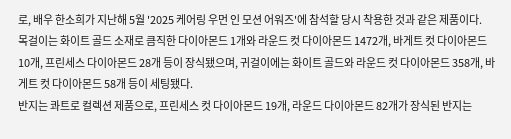로, 배우 한소희가 지난해 5월 '2025 케어링 우먼 인 모션 어워즈'에 참석할 당시 착용한 것과 같은 제품이다.
목걸이는 화이트 골드 소재로 큼직한 다이아몬드 1개와 라운드 컷 다이아몬드 1472개, 바게트 컷 다이아몬드 10개, 프린세스 다이아몬드 28개 등이 장식됐으며, 귀걸이에는 화이트 골드와 라운드 컷 다이아몬드 358개, 바게트 컷 다이아몬드 58개 등이 세팅됐다.
반지는 콰트로 컬렉션 제품으로, 프린세스 컷 다이아몬드 19개, 라운드 다이아몬드 82개가 장식된 반지는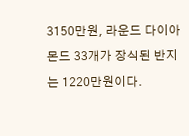3150만원, 라운드 다이아몬드 33개가 장식된 반지는 1220만원이다.